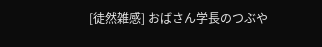[徒然雑感] おばさん学長のつぶや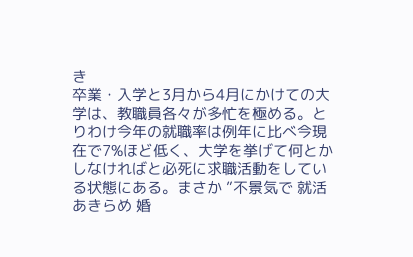き
卒業・入学と3月から4月にかけての大学は、教職員各々が多忙を極める。とりわけ今年の就職率は例年に比べ今現在で7%ほど低く、大学を挙げて何とかしなければと必死に求職活動をしている状態にある。まさか ”不景気で 就活あきらめ 婚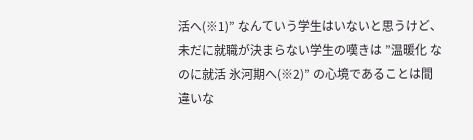活へ(※1)” なんていう学生はいないと思うけど、未だに就職が決まらない学生の嘆きは ”温暖化 なのに就活 氷河期へ(※2)” の心境であることは間違いな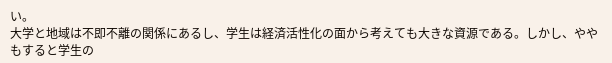い。
大学と地域は不即不離の関係にあるし、学生は経済活性化の面から考えても大きな資源である。しかし、ややもすると学生の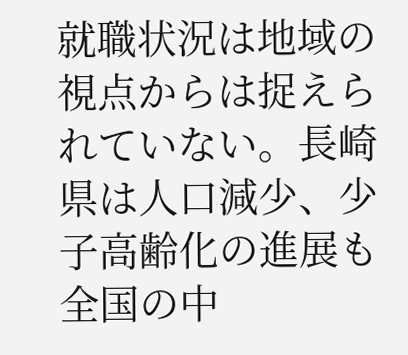就職状況は地域の視点からは捉えられていない。長崎県は人口減少、少子高齢化の進展も全国の中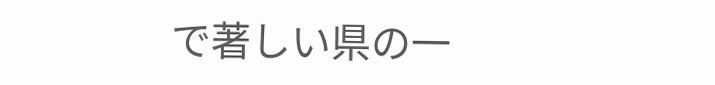で著しい県の一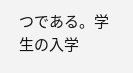つである。学生の入学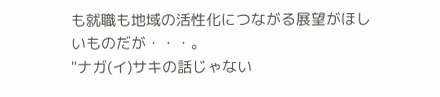も就職も地域の活性化につながる展望がほしいものだが・・・。
"ナガ(イ)サキの話じゃない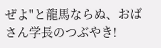ぜよ"と龍馬ならぬ、おばさん学長のつぶやき!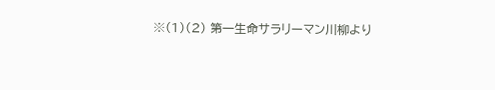※(1)(2) 第一生命サラリーマン川柳より